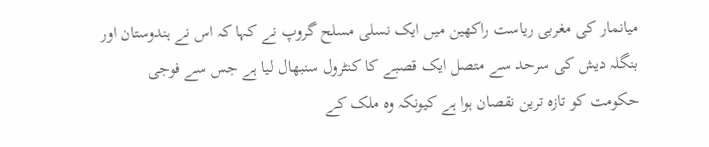میانمار کی مغربی ریاست راکھین میں ایک نسلی مسلح گروپ نے کہا کہ اس نے ہندوستان اور بنگلہ دیش کی سرحد سے متصل ایک قصبے کا کنٹرول سنبھال لیا ہے جس سے فوجی حکومت کو تازہ ترین نقصان ہوا ہے کیونکہ وہ ملک کے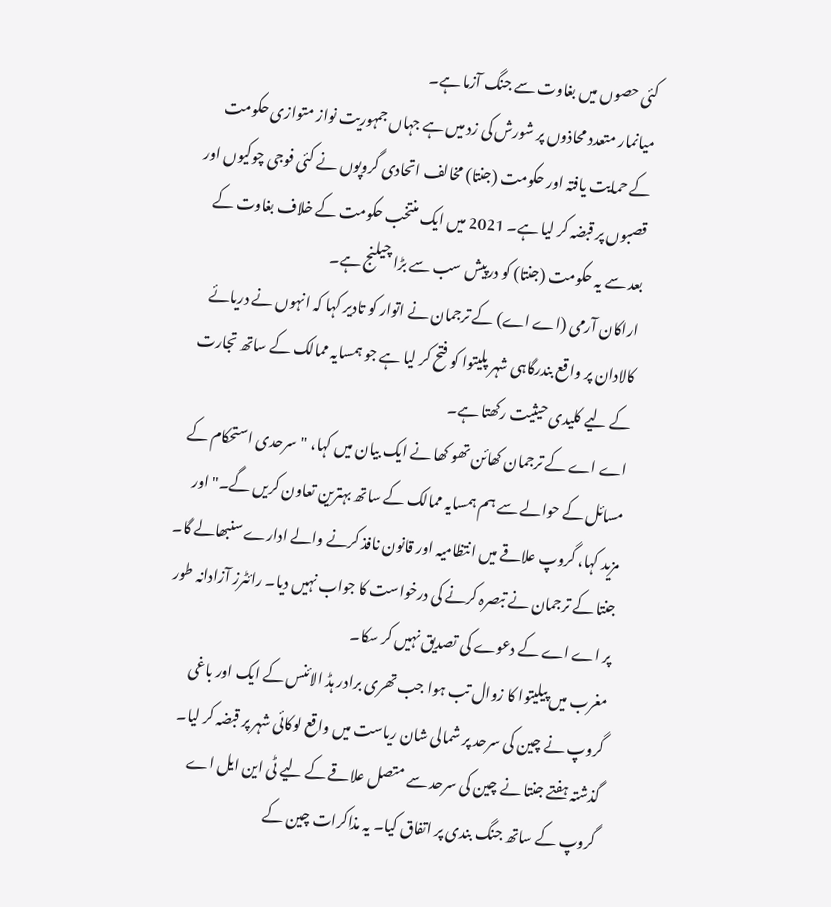کئی حصوں میں بغاوت سے جنگ آزما ہے۔
میانمار متعدد محاذوں پر شورش کی زد میں ہے جہاں جمہوریت نواز متوازی حکومت کے حمایت یافتہ اور حکومت (جنتا) مخالف اتحادی گروپوں نے کئی فوجی چوکیوں اور قصبوں پر قبضہ کر لیا ہے۔ 2021 میں ایک منتخب حکومت کے خلاف بغاوت کے بعد سے یہ حکومت (جنتا) کو درپیش سب سے بڑا چیلنج ہے۔
اراکان آرمی (اے اے) کے ترجمان نے اتوار کو تادیر کہا کہ انہوں نے دریائے کالادان پر واقع بندرگاہی شہر پلیتوا کو فتح کر لیا ہے جو ہمسایہ ممالک کے ساتھ تجارت کے لیے کلیدی حیثیت رکھتا ہے۔
اے اے کے ترجمان کھائن تھو کھا نے ایک بیان میں کہا، "سرحدی استحکام کے مسائل کے حوالے سے ہم ہمسایہ ممالک کے ساتھ بہترین تعاون کریں گے۔" اور مزید کہا، گروپ علاقے میں انتظامیہ اور قانون نافذ کرنے والے ادارے سنبھالے گا۔
جنتا کے ترجمان نے تبصرہ کرنے کی درخواست کا جواب نہیں دیا۔ رائٹرز آزادانہ طور پر اے اے کے دعوے کی تصدیق نہیں کر سکا۔
مغرب میں پیلیتوا کا زوال تب ہوا جب تھری برادر ہڈ الائنس کے ایک اور باغی گروپ نے چین کی سرحد پر شمالی شان ریاست میں واقع لوکائی شہر پر قبضہ کر لیا۔
گذشتہ ہفتے جنتا نے چین کی سرحد سے متصل علاقے کے لیے ٹی این ایل اے گروپ کے ساتھ جنگ بندی پر اتفاق کیا۔ یہ مذاکرات چین کے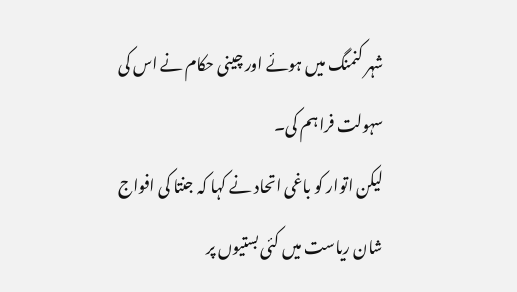شہر کنمنگ میں ہوئے اور چینی حکام نے اس کی سہولت فراہم کی۔
لیکن اتوار کو باغی اتحاد نے کہا کہ جنتا کی افواج شان ریاست میں کئی بستیوں پر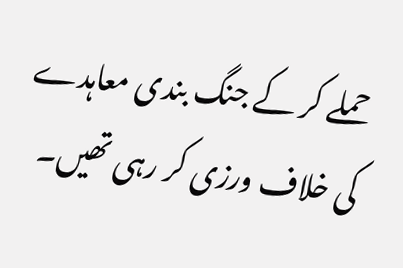حملے کر کے جنگ بندی معاہدے کی خلاف ورزی کر رہی تھیں۔